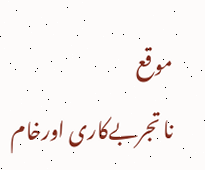موقع
نا تجربےکاری اورخام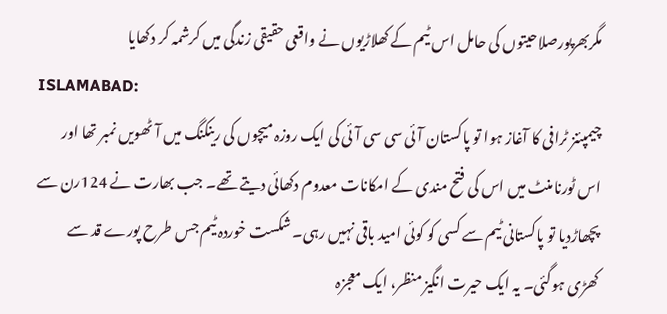مگربھرپورصلاحیتوں کی حامل اس ٹیم کے کھلاڑیوں نے واقعی حقیقی زندگی میں کرشمہ کر دکھایا
ISLAMABAD:
چیمپئنز ٹرافی کا آغاز ہوا تو پاکستان آئی سی سی آئی کی ایک روزہ میچوں کی رینکنگ میں آٹھویں نمبر تھا اور اس ٹورنامنٹ میں اس کی فتح مندی کے امکانات معدوم دکھائی دیتے تھے۔ جب بھارت نے 124رن سے پچھاڑدیا تو پاکستانی ٹیم سے کسی کو کوئی امید باقی نہیں رہی۔ شکست خوردہ ٹیم جس طرح پورے قد سے کھڑی ہوگئی۔ یہ ایک حیرت انگیز منظر، ایک معجزہ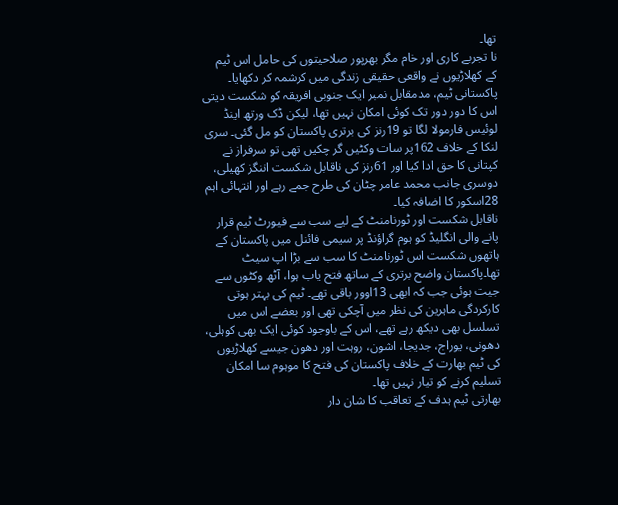تھا۔
نا تجربے کاری اور خام مگر بھرپور صلاحیتوں کی حامل اس ٹیم کے کھلاڑیوں نے واقعی حقیقی زندگی میں کرشمہ کر دکھایا۔ پاکستانی ٹیم، مدمقابل نمبر ایک جنوبی افریقہ کو شکست دیتی اس کا دور دور تک کوئی امکان نہیں تھا، لیکن ڈک ورتھ اینڈ لوئیس فارمولا لگا تو 19رنز کی برتری پاکستان کو مل گئی۔ سری لنکا کے خلاف 162پر سات وکٹیں گر چکیں تھی تو سرفراز نے کپتانی کا حق ادا کیا اور 61رنز کی ناقابل شکست اننگز کھیلی، دوسری جانب محمد عامر چٹان کی طرح جمے رہے اور انتہائی اہم 28اسکور کا اضافہ کیا۔
ناقابل شکست اور ٹورنامنٹ کے لیے سب سے فیورٹ ٹیم قرار پانے والی انگلیڈ کو ہوم گراؤنڈ پر سیمی فائنل میں پاکستان کے ہاتھوں شکست اس ٹورنامنٹ کا سب سے بڑا اپ سیٹ تھا۔پاکستان واضح برتری کے ساتھ فتح یاب ہوا، آٹھ وکٹوں سے جیت ہوئی جب کہ ابھی 13اوور باقی تھے۔ ٹیم کی بہتر ہوتی کارکردگی ماہرین کی نظر میں آچکی تھی اور بعضے اس میں تسلسل بھی دیکھ رہے تھے، اس کے باوجود کوئی ایک بھی کوہلی، دھونی، یوراج، جدیجا، اشون، روہت اور دھون جیسے کھلاڑیوں کی ٹیم بھارت کے خلاف پاکستان کی فتح کا موہوم سا امکان تسلیم کرنے کو تیار نہیں تھا۔
بھارتی ٹیم ہدف کے تعاقب کا شان دار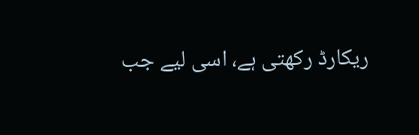ریکارڈ رکھتی ہے، اسی لیے جب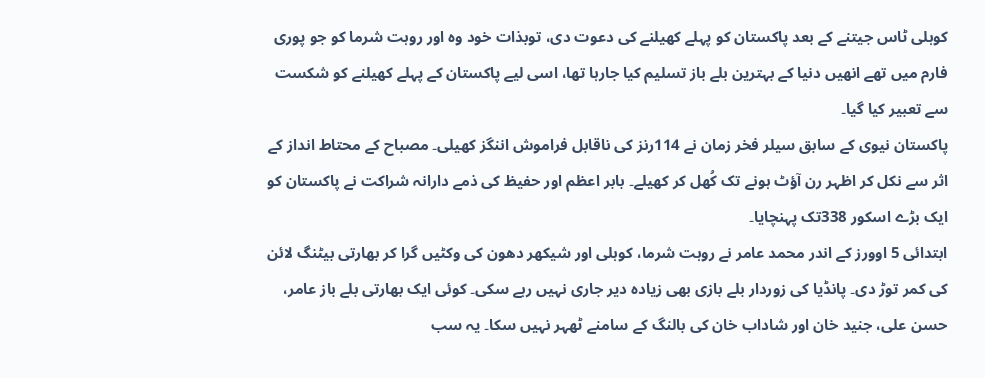کوہلی ٹاس جیتنے کے بعد پاکستان کو پہلے کھیلنے کی دعوت دی، توبذات خود وہ اور روہت شرما کو جو پوری فارم میں تھے انھیں دنیا کے بہترین بلے باز تسلیم کیا جارہا تھا، اسی لیے پاکستان کے پہلے کھیلنے کو شکست سے تعبیر کیا گیا۔
پاکستان نیوی کے سابق سیلر فخر زمان نے 114رنز کی ناقابل فراموش اننگز کھیلی۔ مصباح کے محتاط انداز کے اثر سے نکل کر اظہر رن آؤٹ ہونے تک کُھل کر کھیلے۔ بابر اعظم اور حفیظ کی ذمے دارانہ شراکت نے پاکستان کو ایک بڑے اسکور 338تک پہنچایا۔
ابتدائی 5 اوورز کے اندر محمد عامر نے روہت شرما، کوہلی اور شیکھر دھون کی وکٹیں گرا کر بھارتی بیٹنگ لائن کی کمر توڑ دی۔ پانڈیا کی زوردار بلے بازی بھی زیادہ دیر جاری نہیں رہے سکی۔ کوئی ایک بھارتی بلے باز عامر، حسن علی، جنید خان اور شاداب خان کی بالنگ کے سامنے ٹھہر نہیں سکا۔ یہ سب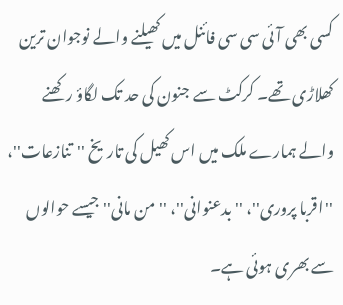کسی بھی آئی سی سی فائنل میں کھیلنے والے نوجوان ترین کھلاڑی تھے۔ کرکٹ سے جنون کی حد تک لگاؤ رکھنے والے ہمارے ملک میں اس کھیل کی تاریخ ''تنازعات''، ''اقربا پروری''، ''بدعنوانی''، ''من مانی'' جیسے حوالوں سے بھری ہوئی ہے۔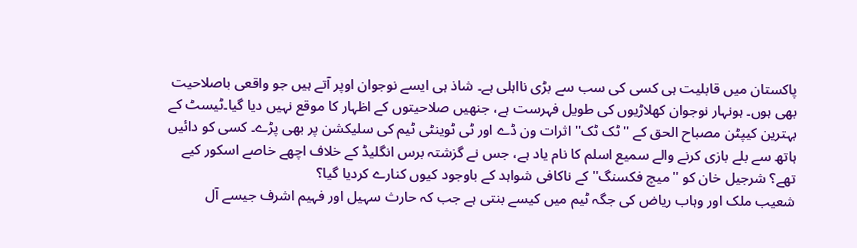پاکستان میں قابلیت ہی کسی کی سب سے بڑی نااہلی ہے۔ شاذ ہی ایسے نوجوان اوپر آتے ہیں جو واقعی باصلاحیت بھی ہوں۔ ہونہار نوجوان کھلاڑیوں کی طویل فہرست ہے، جنھیں صلاحیتوں کے اظہار کا موقع نہیں دیا گیا۔ٹیسٹ کے بہترین کیپٹن مصباح الحق کے ''ٹک ٹک'' اثرات ون ڈے اور ٹی ٹوینٹی ٹیم کی سلیکشن پر بھی پڑے۔ کسی کو دائیں ہاتھ سے بلے بازی کرنے والے سمیع اسلم کا نام یاد ہے، جس نے گزشتہ برس انگلیڈ کے خلاف اچھے خاصے اسکور کیے تھے؟ شرجیل خان کو ''میچ فکسنگ'' کے ناکافی شواہد کے باوجود کیوں کنارے کردیا گیا؟
شعیب ملک اور وہاب ریاض کی جگہ ٹیم میں کیسے بنتی ہے جب کہ حارث سہیل اور فہیم اشرف جیسے آل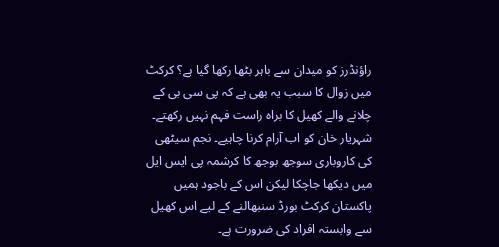راؤنڈرز کو میدان سے باہر بٹھا رکھا گیا ہے؟ کرکٹ میں زوال کا سبب یہ بھی ہے کہ پی سی بی کے چلانے والے کھیل کا براہ راست فہم نہیں رکھتے۔ شہریار خان کو اب آرام کرنا چاہیے۔ نجم سیٹھی کی کاروباری سوجھ بوجھ کا کرشمہ پی ایس ایل میں دیکھا جاچکا لیکن اس کے باجود ہمیں پاکستان کرکٹ بورڈ سنبھالنے کے لیے اس کھیل سے وابستہ افراد کی ضرورت ہے۔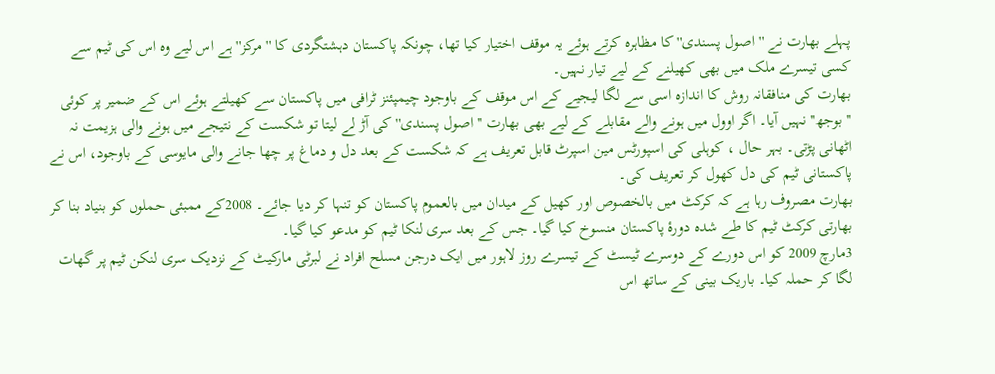پہلے بھارت نے ''اصول پسندی'' کا مظاہرہ کرتے ہوئے یہ موقف اختیار کیا تھا، چونکہ پاکستان دہشتگردی کا ''مرکز'' ہے اس لیے وہ اس کی ٹیم سے کسی تیسرے ملک میں بھی کھیلنے کے لیے تیار نہیں۔
بھارت کی منافقانہ روش کا اندازہ اسی سے لگا لیجیے کے اس موقف کے باوجود چیمپئنز ٹرافی میں پاکستان سے کھیلتے ہوئے اس کے ضمیر پر کوئی ''بوجھ'' نہیں آیا۔ اگر اوول میں ہونے والے مقابلے کے لیے بھی بھارت ''اصول پسندی'' کی آڑ لے لیتا تو شکست کے نتیجے میں ہونے والی ہزیمت نہ اٹھانی پڑتی۔ بہر حال ، کوہلی کی اسپورٹس مین اسپرٹ قابل تعریف ہے کہ شکست کے بعد دل و دماغ پر چھا جانے والی مایوسی کے باوجود، اس نے پاکستانی ٹیم کی دل کھول کر تعریف کی۔
بھارت مصروف رہا ہے کہ کرکٹ میں بالخصوص اور کھیل کے میدان میں بالعموم پاکستان کو تنہا کر دیا جائے۔ 2008کے ممبئی حملوں کو بنیاد بنا کر بھارتی کرکٹ ٹیم کا طے شدہ دورۂ پاکستان منسوخ کیا گیا۔ جس کے بعد سری لنکا ٹیم کو مدعو کیا گیا۔
3مارچ 2009 کو اس دورے کے دوسرے ٹیسٹ کے تیسرے روز لاہور میں ایک درجن مسلح افراد نے لبرٹی مارکیٹ کے نزدیک سری لنکن ٹیم پر گھات لگا کر حملہ کیا۔ باریک بینی کے ساتھ اس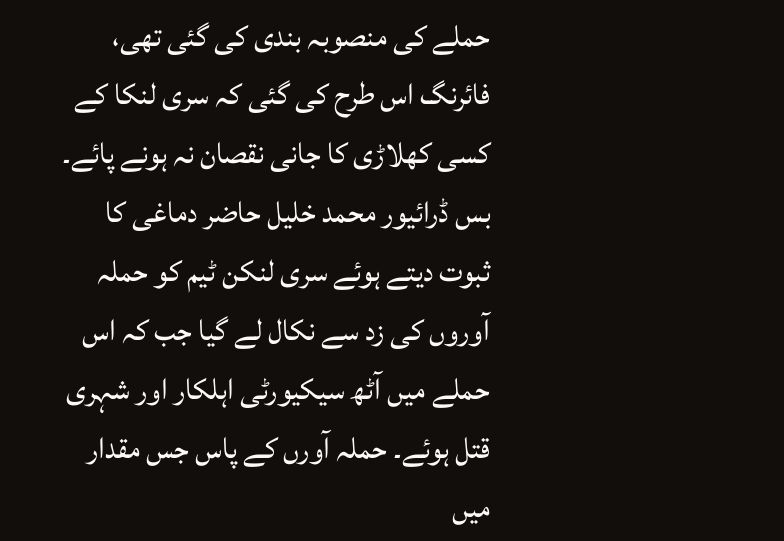حملے کی منصوبہ بندی کی گئی تھی، فائرنگ اس طرح کی گئی کہ سری لنکا کے کسی کھلاڑی کا جانی نقصان نہ ہونے پائے۔ بس ڈرائیور محمد خلیل حاضر دماغی کا ثبوت دیتے ہوئے سری لنکن ٹیم کو حملہ آوروں کی زد سے نکال لے گیا جب کہ اس حملے میں آٹھ سیکیورٹی اہلکار اور شہری قتل ہوئے۔ حملہ آورں کے پاس جس مقدار میں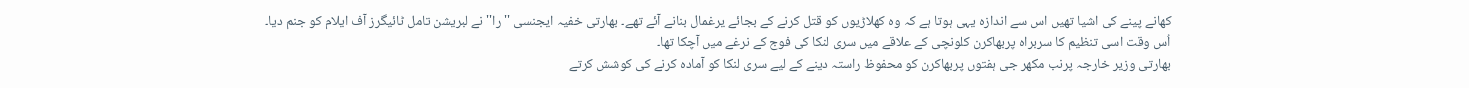کھانے پینے کی اشیا تھیں اس سے اندازہ یہی ہوتا ہے کہ وہ کھلاڑیوں کو قتل کرنے کے بجائے یرغمال بنانے آئے تھے۔ بھارتی خفیہ ایجنسی ''را'' نے لبریشن تامل ٹائیگرز آف ایلام کو جنم دیا۔ اُس وقت اسی تنظیم کا سربراہ پربھاکرن کلونچی کے علاقے میں سری لنکا کی فوج کے نرغے میں آچکا تھا۔
بھارتی وزیر خارجہ پرنب مکھر جی ہفتوں پربھاکرن کو محفوظ راستہ دینے کے لیے سری لنکا کو آمادہ کرنے کی کوشش کرتے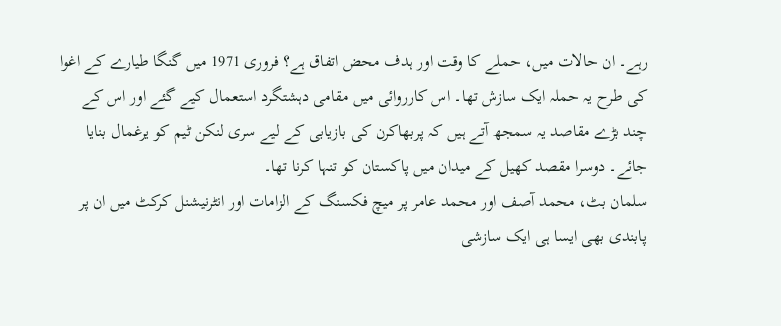رہے۔ ان حالات میں، حملے کا وقت اور ہدف محض اتفاق ہے؟ فروری 1971 میں گنگا طیارے کے اغوا کی طرح یہ حملہ ایک سازش تھا۔ اس کارروائی میں مقامی دہشتگرد استعمال کیے گئے اور اس کے چند بڑے مقاصد یہ سمجھ آتے ہیں کہ پربھاکرن کی بازیابی کے لیے سری لنکن ٹیم کو یرغمال بنایا جائے۔ دوسرا مقصد کھیل کے میدان میں پاکستان کو تنہا کرنا تھا۔
سلمان بٹ، محمد آصف اور محمد عامر پر میچ فکسنگ کے الزامات اور انٹرنیشنل کرکٹ میں ان پر پابندی بھی ایسا ہی ایک سازشی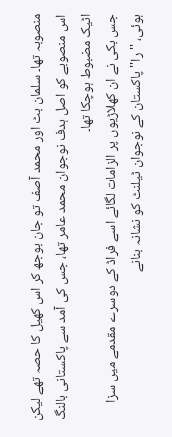منصوبہ تھا۔ سلمان بٹ اور محمد آصف تو جان بوجھ کر اس کھیل کا حصہ تھے لیکن اس منصوبے کو اصل ہدف نوجوان محمد عامر تھا، جس کی آمد سے پاکستانی بالنگ اٹیک مضبوط ہوچکا تھا۔
جس بکی نے ان کھلاڑیوں پر الزامات لگائے اسے فراڈ کے دوسرے مقدمے میں سزا ہوئی، ''را'' پاکستان کے نوجوان ٹیلنٹ کو نشانہ بنانے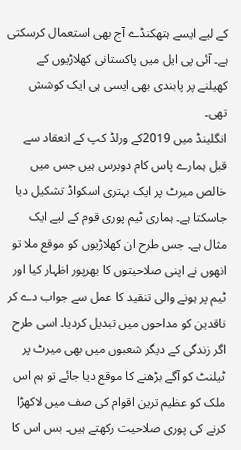کے لیے ایسے ہتھکنڈے آج بھی استعمال کرسکتی ہے۔ آئی پی ایل میں پاکستانی کھلاڑیوں کے کھیلنے پر پابندی بھی ایسی ہی ایک کوشش تھی۔
انگلینڈ میں 2019کے ورلڈ کپ کے انعقاد سے قبل ہمارے پاس کام دوبرس ہیں جس میں خالص میرٹ پر ایک بہتری اسکواڈ تشکیل دیا جاسکتا ہے۔ ہماری ٹیم پوری قوم کے لیے ایک مثال ہے۔ جس طرح ان کھلاڑیوں کو موقع ملا تو انھوں نے اپنی صلاحیتوں کا بھرپور اظہار کیا اور ٹیم پر ہونے والی تنقید کا عمل سے جواب دے کر ناقدین کو مداحوں میں تبدیل کردیا۔ اسی طرح اگر زندگی کے دیگر شعبوں میں بھی میرٹ پر ٹیلنٹ کو آگے بڑھنے کا موقع دیا جائے تو ہم اس ملک کو عظیم ترین اقوام کی صف میں لاکھڑا کرنے کی پوری صلاحیت رکھتے ہیں۔ بس اس کا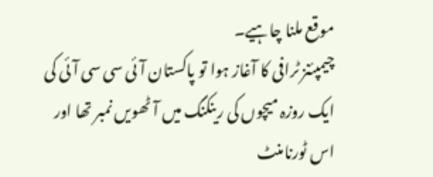موقع ملنا چاہیے۔
چیمپئنز ٹرافی کا آغاز ہوا تو پاکستان آئی سی سی آئی کی ایک روزہ میچوں کی رینکنگ میں آٹھویں نمبر تھا اور اس ٹورنامنٹ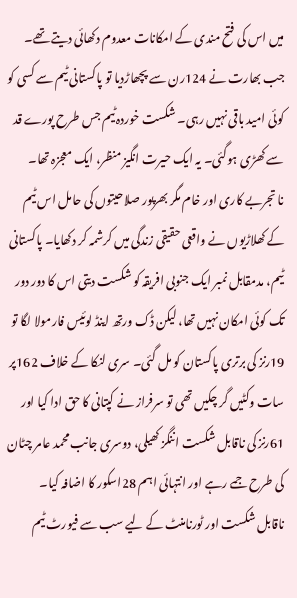میں اس کی فتح مندی کے امکانات معدوم دکھائی دیتے تھے۔ جب بھارت نے 124رن سے پچھاڑدیا تو پاکستانی ٹیم سے کسی کو کوئی امید باقی نہیں رہی۔ شکست خوردہ ٹیم جس طرح پورے قد سے کھڑی ہوگئی۔ یہ ایک حیرت انگیز منظر، ایک معجزہ تھا۔
نا تجربے کاری اور خام مگر بھرپور صلاحیتوں کی حامل اس ٹیم کے کھلاڑیوں نے واقعی حقیقی زندگی میں کرشمہ کر دکھایا۔ پاکستانی ٹیم، مدمقابل نمبر ایک جنوبی افریقہ کو شکست دیتی اس کا دور دور تک کوئی امکان نہیں تھا، لیکن ڈک ورتھ اینڈ لوئیس فارمولا لگا تو 19رنز کی برتری پاکستان کو مل گئی۔ سری لنکا کے خلاف 162پر سات وکٹیں گر چکیں تھی تو سرفراز نے کپتانی کا حق ادا کیا اور 61رنز کی ناقابل شکست اننگز کھیلی، دوسری جانب محمد عامر چٹان کی طرح جمے رہے اور انتہائی اہم 28اسکور کا اضافہ کیا۔
ناقابل شکست اور ٹورنامنٹ کے لیے سب سے فیورٹ ٹیم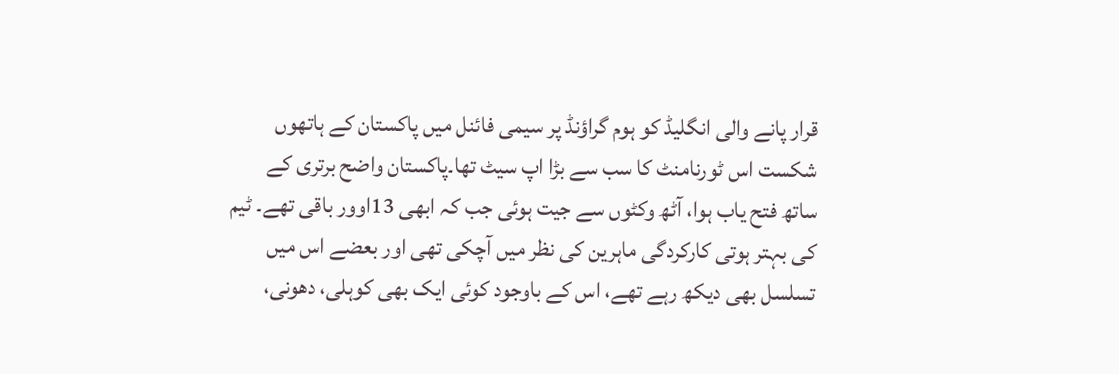قرار پانے والی انگلیڈ کو ہوم گراؤنڈ پر سیمی فائنل میں پاکستان کے ہاتھوں شکست اس ٹورنامنٹ کا سب سے بڑا اپ سیٹ تھا۔پاکستان واضح برتری کے ساتھ فتح یاب ہوا، آٹھ وکٹوں سے جیت ہوئی جب کہ ابھی 13اوور باقی تھے۔ ٹیم کی بہتر ہوتی کارکردگی ماہرین کی نظر میں آچکی تھی اور بعضے اس میں تسلسل بھی دیکھ رہے تھے، اس کے باوجود کوئی ایک بھی کوہلی، دھونی،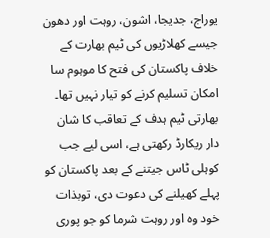یوراج، جدیجا، اشون، روہت اور دھون جیسے کھلاڑیوں کی ٹیم بھارت کے خلاف پاکستان کی فتح کا موہوم سا امکان تسلیم کرنے کو تیار نہیں تھا۔
بھارتی ٹیم ہدف کے تعاقب کا شان دار ریکارڈ رکھتی ہے، اسی لیے جب کوہلی ٹاس جیتنے کے بعد پاکستان کو پہلے کھیلنے کی دعوت دی، توبذات خود وہ اور روہت شرما کو جو پوری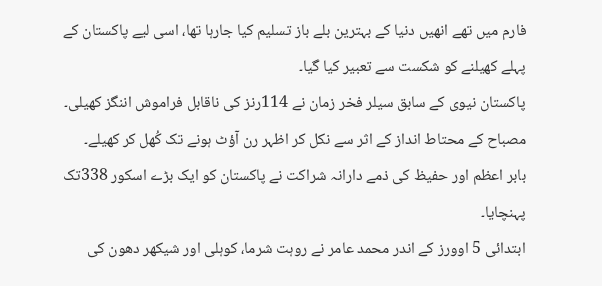فارم میں تھے انھیں دنیا کے بہترین بلے باز تسلیم کیا جارہا تھا، اسی لیے پاکستان کے پہلے کھیلنے کو شکست سے تعبیر کیا گیا۔
پاکستان نیوی کے سابق سیلر فخر زمان نے 114رنز کی ناقابل فراموش اننگز کھیلی۔ مصباح کے محتاط انداز کے اثر سے نکل کر اظہر رن آؤٹ ہونے تک کُھل کر کھیلے۔ بابر اعظم اور حفیظ کی ذمے دارانہ شراکت نے پاکستان کو ایک بڑے اسکور 338تک پہنچایا۔
ابتدائی 5 اوورز کے اندر محمد عامر نے روہت شرما، کوہلی اور شیکھر دھون کی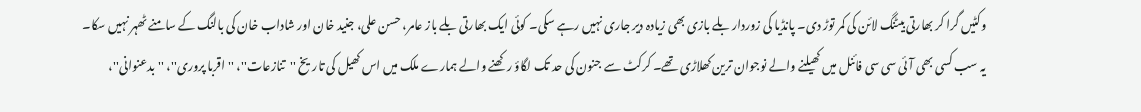وکٹیں گرا کر بھارتی بیٹنگ لائن کی کمر توڑ دی۔ پانڈیا کی زوردار بلے بازی بھی زیادہ دیر جاری نہیں رہے سکی۔ کوئی ایک بھارتی بلے باز عامر، حسن علی، جنید خان اور شاداب خان کی بالنگ کے سامنے ٹھہر نہیں سکا۔ یہ سب کسی بھی آئی سی سی فائنل میں کھیلنے والے نوجوان ترین کھلاڑی تھے۔ کرکٹ سے جنون کی حد تک لگاؤ رکھنے والے ہمارے ملک میں اس کھیل کی تاریخ ''تنازعات''، ''اقربا پروری''، ''بدعنوانی''،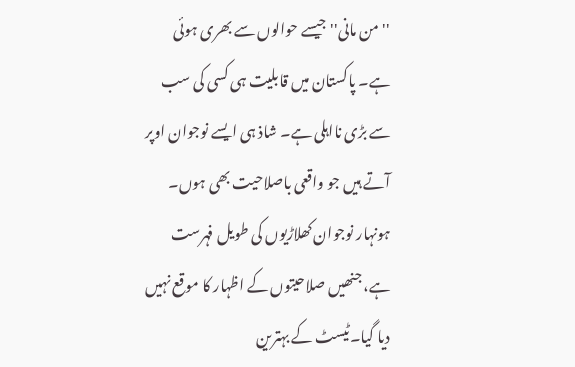''من مانی'' جیسے حوالوں سے بھری ہوئی ہے۔ پاکستان میں قابلیت ہی کسی کی سب سے بڑی نااہلی ہے۔ شاذ ہی ایسے نوجوان اوپر آتے ہیں جو واقعی باصلاحیت بھی ہوں۔ ہونہار نوجوان کھلاڑیوں کی طویل فہرست ہے، جنھیں صلاحیتوں کے اظہار کا موقع نہیں دیا گیا۔ٹیسٹ کے بہترین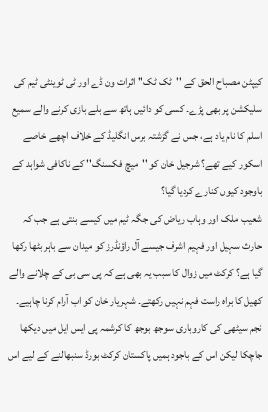کیپٹن مصباح الحق کے ''ٹک ٹک'' اثرات ون ڈے اور ٹی ٹوینٹی ٹیم کی سلیکشن پر بھی پڑے۔ کسی کو دائیں ہاتھ سے بلے بازی کرنے والے سمیع اسلم کا نام یاد ہے، جس نے گزشتہ برس انگلیڈ کے خلاف اچھے خاصے اسکور کیے تھے؟ شرجیل خان کو ''میچ فکسنگ'' کے ناکافی شواہد کے باوجود کیوں کنارے کردیا گیا؟
شعیب ملک اور وہاب ریاض کی جگہ ٹیم میں کیسے بنتی ہے جب کہ حارث سہیل اور فہیم اشرف جیسے آل راؤنڈرز کو میدان سے باہر بٹھا رکھا گیا ہے؟ کرکٹ میں زوال کا سبب یہ بھی ہے کہ پی سی بی کے چلانے والے کھیل کا براہ راست فہم نہیں رکھتے۔ شہریار خان کو اب آرام کرنا چاہیے۔ نجم سیٹھی کی کاروباری سوجھ بوجھ کا کرشمہ پی ایس ایل میں دیکھا جاچکا لیکن اس کے باجود ہمیں پاکستان کرکٹ بورڈ سنبھالنے کے لیے اس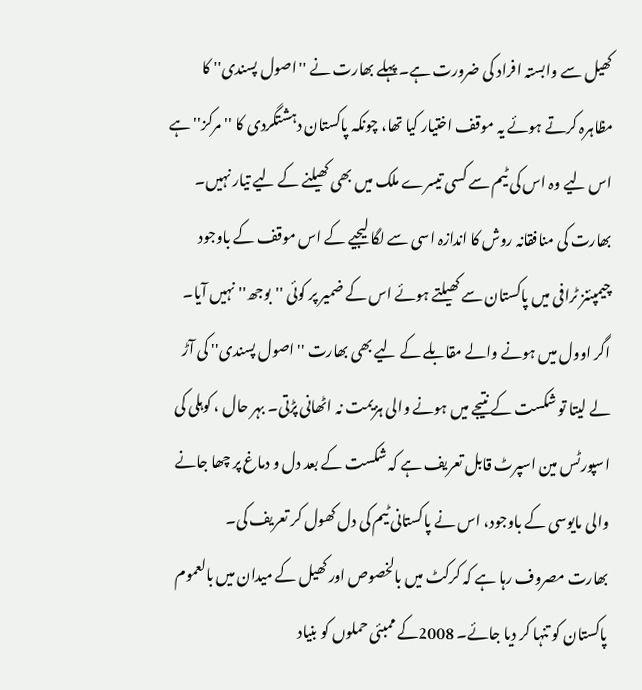کھیل سے وابستہ افراد کی ضرورت ہے۔ پہلے بھارت نے ''اصول پسندی'' کا مظاہرہ کرتے ہوئے یہ موقف اختیار کیا تھا، چونکہ پاکستان دہشتگردی کا ''مرکز'' ہے اس لیے وہ اس کی ٹیم سے کسی تیسرے ملک میں بھی کھیلنے کے لیے تیار نہیں۔
بھارت کی منافقانہ روش کا اندازہ اسی سے لگا لیجیے کے اس موقف کے باوجود چیمپئنز ٹرافی میں پاکستان سے کھیلتے ہوئے اس کے ضمیر پر کوئی ''بوجھ'' نہیں آیا۔ اگر اوول میں ہونے والے مقابلے کے لیے بھی بھارت ''اصول پسندی'' کی آڑ لے لیتا تو شکست کے نتیجے میں ہونے والی ہزیمت نہ اٹھانی پڑتی۔ بہر حال ، کوہلی کی اسپورٹس مین اسپرٹ قابل تعریف ہے کہ شکست کے بعد دل و دماغ پر چھا جانے والی مایوسی کے باوجود، اس نے پاکستانی ٹیم کی دل کھول کر تعریف کی۔
بھارت مصروف رہا ہے کہ کرکٹ میں بالخصوص اور کھیل کے میدان میں بالعموم پاکستان کو تنہا کر دیا جائے۔ 2008کے ممبئی حملوں کو بنیاد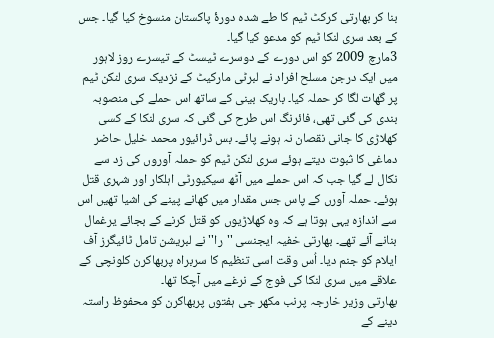بنا کر بھارتی کرکٹ ٹیم کا طے شدہ دورۂ پاکستان منسوخ کیا گیا۔ جس کے بعد سری لنکا ٹیم کو مدعو کیا گیا۔
3مارچ 2009 کو اس دورے کے دوسرے ٹیسٹ کے تیسرے روز لاہور میں ایک درجن مسلح افراد نے لبرٹی مارکیٹ کے نزدیک سری لنکن ٹیم پر گھات لگا کر حملہ کیا۔ باریک بینی کے ساتھ اس حملے کی منصوبہ بندی کی گئی تھی، فائرنگ اس طرح کی گئی کہ سری لنکا کے کسی کھلاڑی کا جانی نقصان نہ ہونے پائے۔ بس ڈرائیور محمد خلیل حاضر دماغی کا ثبوت دیتے ہوئے سری لنکن ٹیم کو حملہ آوروں کی زد سے نکال لے گیا جب کہ اس حملے میں آٹھ سیکیورٹی اہلکار اور شہری قتل ہوئے۔ حملہ آورں کے پاس جس مقدار میں کھانے پینے کی اشیا تھیں اس سے اندازہ یہی ہوتا ہے کہ وہ کھلاڑیوں کو قتل کرنے کے بجائے یرغمال بنانے آئے تھے۔ بھارتی خفیہ ایجنسی ''را'' نے لبریشن تامل ٹائیگرز آف ایلام کو جنم دیا۔ اُس وقت اسی تنظیم کا سربراہ پربھاکرن کلونچی کے علاقے میں سری لنکا کی فوج کے نرغے میں آچکا تھا۔
بھارتی وزیر خارجہ پرنب مکھر جی ہفتوں پربھاکرن کو محفوظ راستہ دینے کے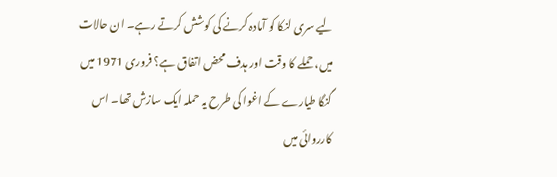لیے سری لنکا کو آمادہ کرنے کی کوشش کرتے رہے۔ ان حالات میں، حملے کا وقت اور ہدف محض اتفاق ہے؟ فروری 1971 میں گنگا طیارے کے اغوا کی طرح یہ حملہ ایک سازش تھا۔ اس کارروائی میں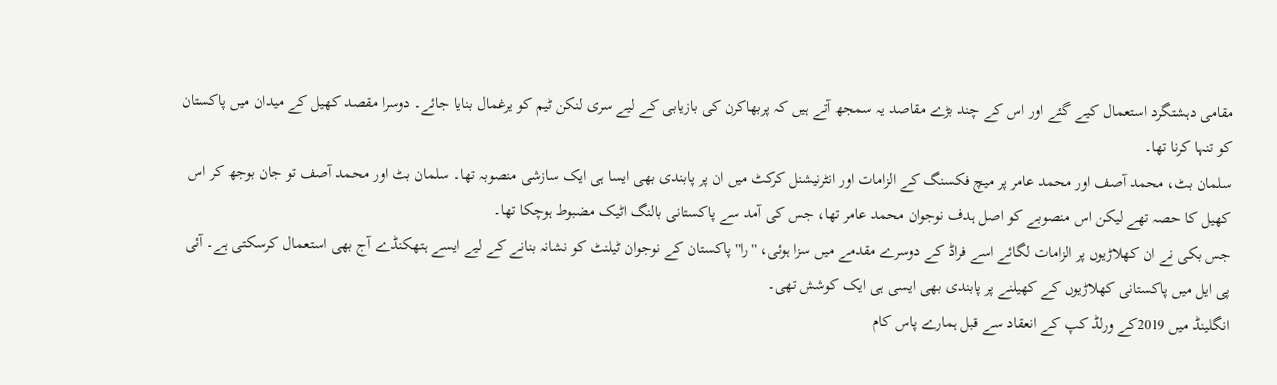مقامی دہشتگرد استعمال کیے گئے اور اس کے چند بڑے مقاصد یہ سمجھ آتے ہیں کہ پربھاکرن کی بازیابی کے لیے سری لنکن ٹیم کو یرغمال بنایا جائے۔ دوسرا مقصد کھیل کے میدان میں پاکستان کو تنہا کرنا تھا۔
سلمان بٹ، محمد آصف اور محمد عامر پر میچ فکسنگ کے الزامات اور انٹرنیشنل کرکٹ میں ان پر پابندی بھی ایسا ہی ایک سازشی منصوبہ تھا۔ سلمان بٹ اور محمد آصف تو جان بوجھ کر اس کھیل کا حصہ تھے لیکن اس منصوبے کو اصل ہدف نوجوان محمد عامر تھا، جس کی آمد سے پاکستانی بالنگ اٹیک مضبوط ہوچکا تھا۔
جس بکی نے ان کھلاڑیوں پر الزامات لگائے اسے فراڈ کے دوسرے مقدمے میں سزا ہوئی، ''را'' پاکستان کے نوجوان ٹیلنٹ کو نشانہ بنانے کے لیے ایسے ہتھکنڈے آج بھی استعمال کرسکتی ہے۔ آئی پی ایل میں پاکستانی کھلاڑیوں کے کھیلنے پر پابندی بھی ایسی ہی ایک کوشش تھی۔
انگلینڈ میں 2019کے ورلڈ کپ کے انعقاد سے قبل ہمارے پاس کام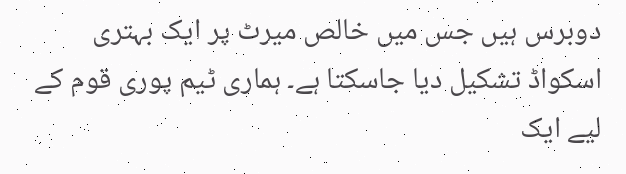دوبرس ہیں جس میں خالص میرٹ پر ایک بہتری اسکواڈ تشکیل دیا جاسکتا ہے۔ ہماری ٹیم پوری قوم کے لیے ایک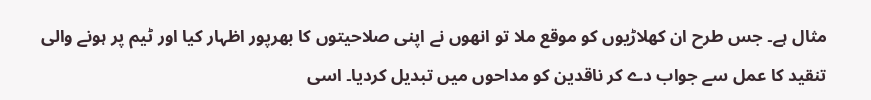مثال ہے۔ جس طرح ان کھلاڑیوں کو موقع ملا تو انھوں نے اپنی صلاحیتوں کا بھرپور اظہار کیا اور ٹیم پر ہونے والی تنقید کا عمل سے جواب دے کر ناقدین کو مداحوں میں تبدیل کردیا۔ اسی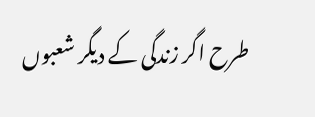طرح اگر زندگی کے دیگر شعبوں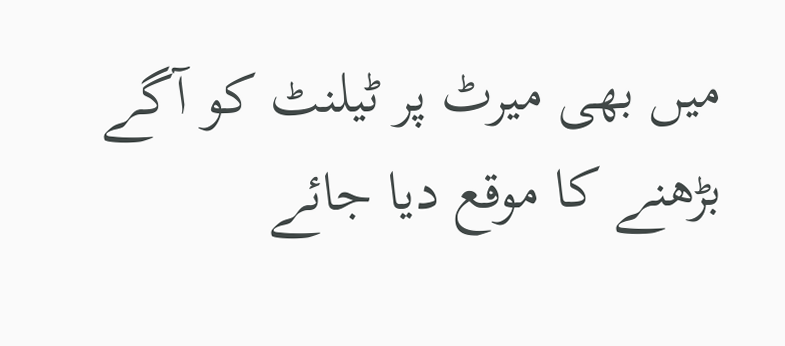میں بھی میرٹ پر ٹیلنٹ کو آگے بڑھنے کا موقع دیا جائے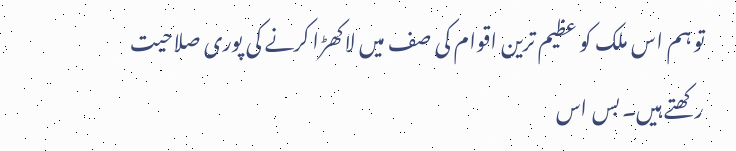تو ہم اس ملک کو عظیم ترین اقوام کی صف میں لاکھڑا کرنے کی پوری صلاحیت رکھتے ہیں۔ بس اس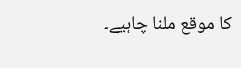کا موقع ملنا چاہیے۔